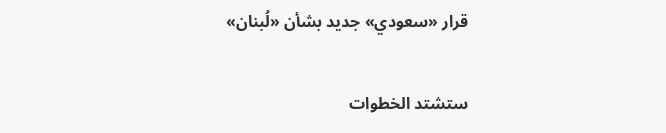قرار «سعودي» جديد بشأن «لُبنان»

ستشتد الخطوات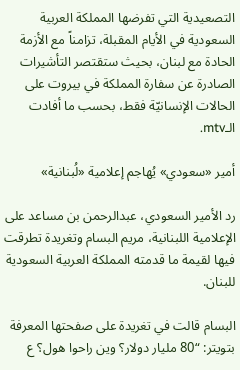التصعيدية التي تفرضها المملكة العربية السعودية في الأيام المقبلة، تزامناً مع الأزمة الحادة مع لبنان، بحيث ستقتصر التأشيرات الصادرة عن سفارة المملكة في بيروت على الحالات الإنسانيّة فقط، بحسب ما أفادت الـmtv.

أمير «سعودي» يُهاجم إعلامية «لُبنانية»

رد الأمير السعودي، عبدالرحمن بن مساعد على الإعلامية اللبنانية، مريم البسام وتغريدة تطرقت فيها لقيمة ما قدمته المملكة العربية السعودية للبنان.

البسام قالت في تغريدة على صفحتها المعرفة بتويتر: “80 مليار دولار؟ وين راحوا هول؟ ع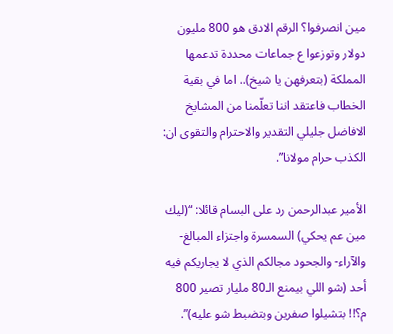مين انصرفوا؟ الرقم الادق هو 800 مليون دولار وتوزعوا ع جماعات محددة تدعمها المملكة (بتعرفهن يا شيخ).. اما في بقية الخطاب فاعتقد اننا تعلّمنا من المشايخ الافاضل جليلي التقدير والاحترام والتقوى ان: الكذب حرام مولانا”.

الأمير عبدالرحمن رد على البسام قائلا: “(ليك مين عم يحكي) السمسرة واجتزاء المبالغ-والآراء- والجحود مجالكم الذي لا يجاريكم فيه أحد (شو اللي بيمنع الـ80 مليار تصير 800 م؟!! بتشيلوا صفرين وبتضبط شو عليه)”.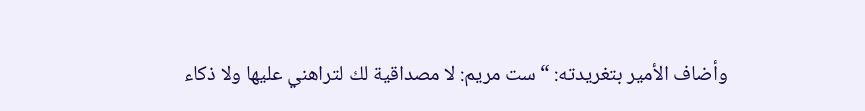وأضاف الأمير بتغريدته: “ست مريم: لا مصداقية لك لتراهني عليها ولا ذكاء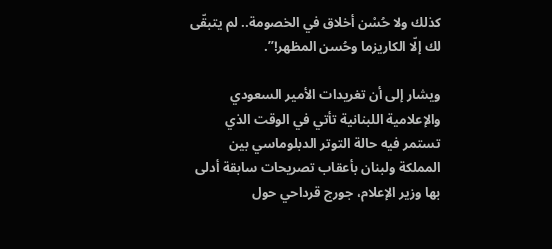كذلك ولا حُسْن أخلاق في الخصومة.. لم يتبقّى لك إلّا الكاريزما وحُسن المظهر!”.

ويشار إلى أن تغريدات الأمير السعودي والإعلامية اللبنانية تأتي في الوقت الذي تستمر فيه حالة التوتر الدبلوماسي بين المملكة ولبنان بأعقاب تصريحات سابقة أدلى بها وزير الإعلام، جورج قرداحي حول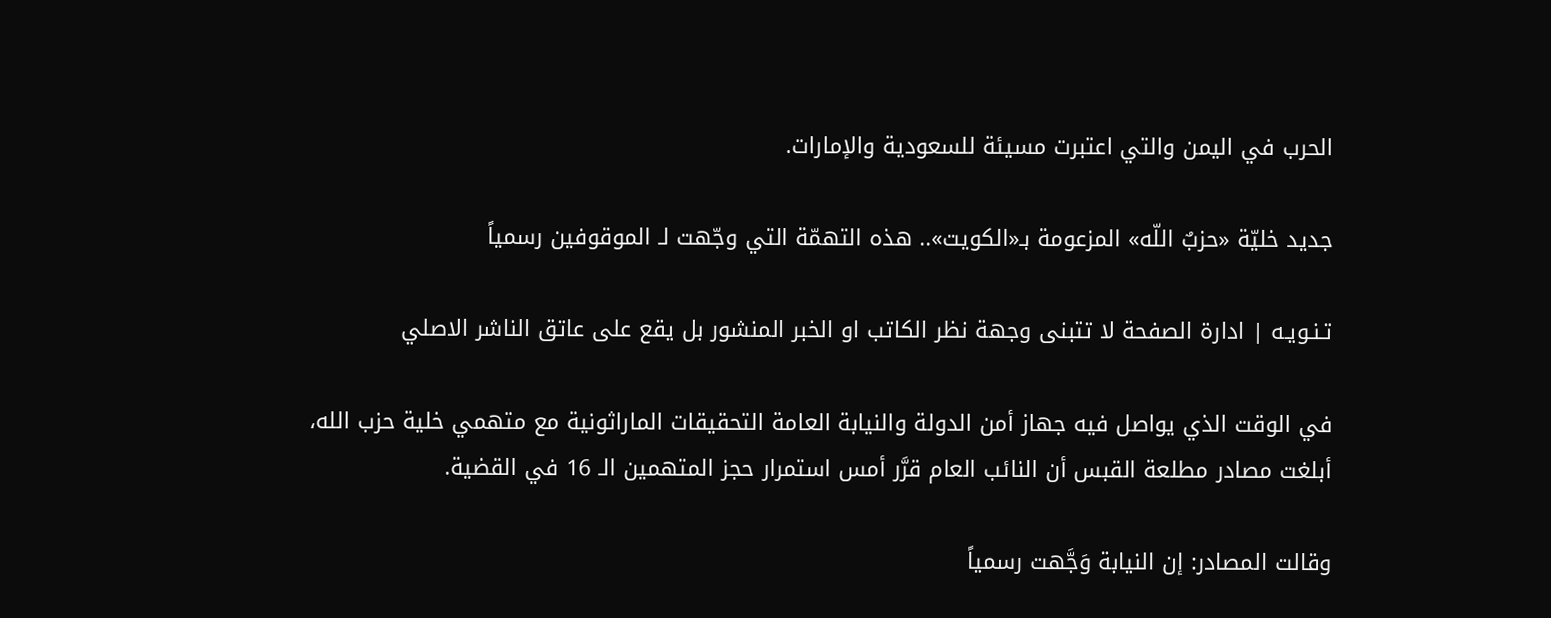الحرب في اليمن والتي اعتبرت مسيئة للسعودية والإمارات.

جديد خليّة «حزبٌ اللّه» المزعومة بـ«الكويت».. هذه التهمّة التي وجّهت لـ الموقوفين رسمياً

تـنـويـه | ادارة الصفحة لا تتبنى وجهة نظر الكاتب او الخبر المنشور بل يقع على عاتق الناشر الاصلي

في الوقت الذي يواصل فيه جهاز أمن الدولة والنيابة العامة التحقيقات الماراثونية مع متهمي خلية حزب الله، أبلغت مصادر مطلعة القبس أن النائب العام قرَّر أمس استمرار حجز المتهمين الـ 16 في القضية.

وقالت المصادر: إن النيابة وَجَّهت رسمياً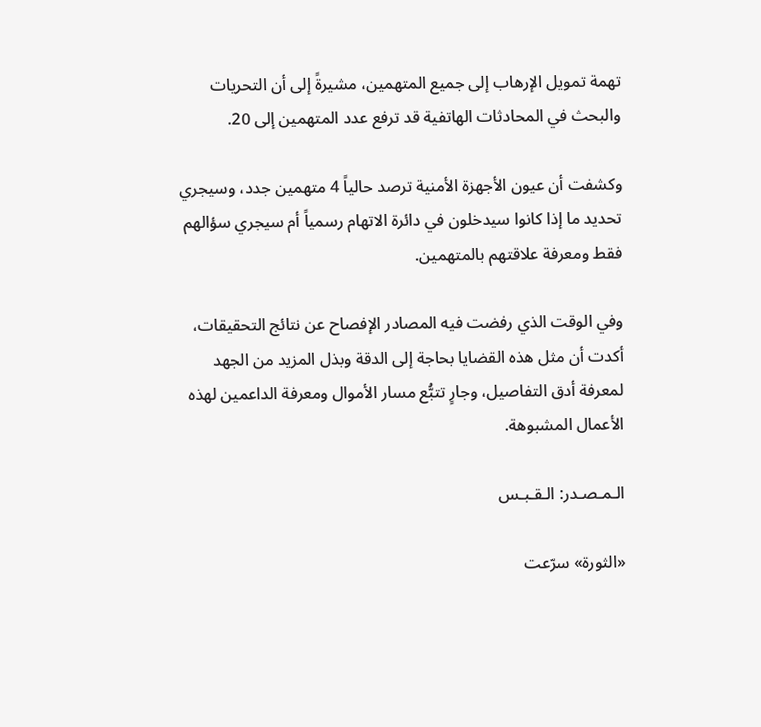تهمة تمويل الإرهاب إلى جميع المتهمين، مشيرةً إلى أن التحريات والبحث في المحادثات الهاتفية قد ترفع عدد المتهمين إلى 20.

وكشفت أن عيون الأجهزة الأمنية ترصد حالياً 4 متهمين جدد، وسيجري تحديد ما إذا كانوا سيدخلون في دائرة الاتهام رسمياً أم سيجري سؤالهم فقط ومعرفة علاقتهم بالمتهمين.

وفي الوقت الذي رفضت فيه المصادر الإفصاح عن نتائج التحقيقات، أكدت أن مثل هذه القضايا بحاجة إلى الدقة وبذل المزيد من الجهد لمعرفة أدق التفاصيل، وجارٍ تتبُّع مسار الأموال ومعرفة الداعمين لهذه الأعمال المشبوهة.

الـمـصـدر: الـقـبـس

«الثورة» سرّعت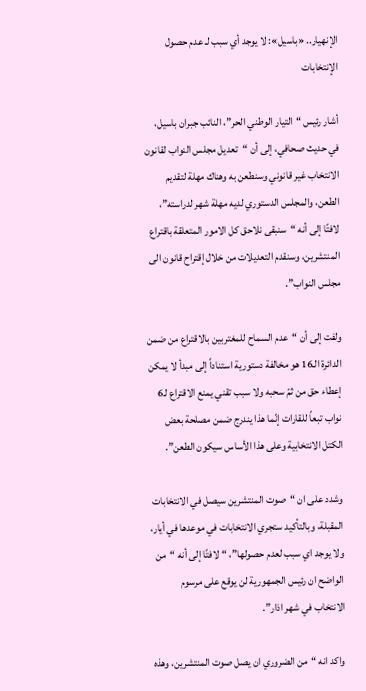الإنهيار.. «باسيل»: لا يوجد أي سبب لـ عدم حصول الإنتخابات

أشار رئيس “التيار الوطني الحر”، النائب جبران باسيل، في حديث صحافي، إلى أن “تعديل مجلس النواب لقانون الانتخاب غير قانوني وسنطعن به وهناك مهلة لتقديم الطعن، والمجلس الدستوري لديه مهلة شهر لدراسته”، لافتًا إلى أنه “سنبقى نلاحق كل الامور المتعلقة باقتراع المنتشرين، وسنقدم التعديلات من خلال إقتراح قانون الى مجلس النواب”.

ولفت إلى أن “عدم السماح للمغتربين بالاقتراع من ضمن الدائرة الـ16 هو مخالفة دستورية استناداً إلى مبدأ لا يمكن إعطاء حق من ثمّ سحبه ولا سبب تقني يمنع الاقتراع لـ6 نواب تبعاً للقارات إنّما هذا يندرج ضمن مصلحة بعض الكتل الانتخابية وعلى هذا الأساس سيكون الطعن”.

وشدد على ان “صوت المنتشرين سيصل في الانتخابات المقبلة، وبالتأكيد ستجري الانتخابات في موعدها في أيار، ولا يوجد اي سبب لعدم حصولها”، “لافتًا إلى أنه “من الواضح ان رئيس الجمهورية لن يوقع على مرسوم الانتخاب في شهر اذار”.

واكد انه “من الضروري ان يصل صوت المنتشرين، وهذه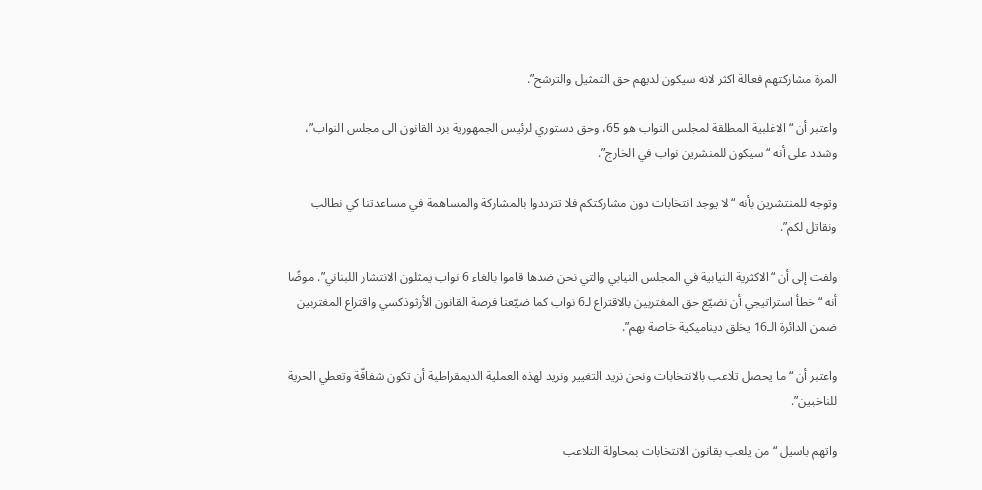المرة مشاركتهم فعالة اكثر لانه سيكون لديهم حق التمثيل والترشح”.

واعتبر أن “الاغلبية المطلقة لمجلس النواب هو 65، وحق دستوري لرئيس الجمهورية برد القانون الى مجلس النواب”، وشدد على أنه “سيكون للمنشرين نواب في الخارج”.

وتوجه للمنتشرين بأنه “لا يوجد انتخابات دون مشاركتكم فلا تترددوا بالمشاركة والمساهمة في مساعدتنا كي نطالب ونقاتل لكم”.

ولفت إلى أن “الاكثرية النيابية في المجلس النيابي والتي نحن ضدها قاموا بالغاء 6 نواب يمثلون الانتشار اللبناني”. موضًا أنه “خطأ استراتيجي أن نضيّع حق المغتربين بالاقتراع لـ6 نواب كما ضيّعنا فرصة القانون الأرثوذكسي واقتراع المغتربين ضمن الدائرة الـ16 يخلق ديناميكية خاصة بهم”.

واعتبر أن “ما يحصل تلاعب بالانتخابات ونحن نريد التغيير ونريد لهذه العملية الديمقراطية أن تكون شفافّة وتعطي الحرية للناخبين”.

واتهم باسيل “من يلعب بقانون الانتخابات بمحاولة التلاعب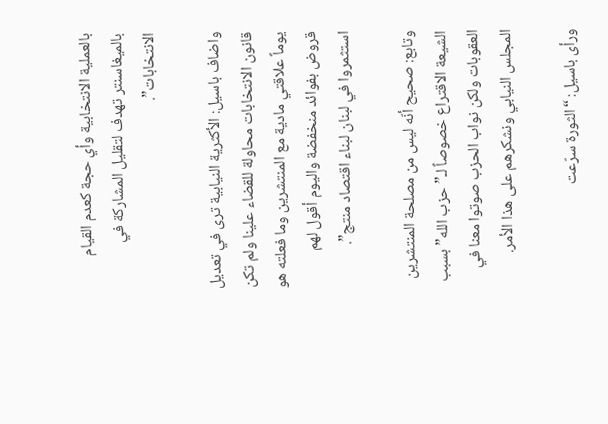بالعملية الانتخابية وأي حجة كعدم القيام بالميغاسنتر تهدف لتقليل المشاركة في الانتخابات”.

واضاف باسيل: الأكثرية النيابية ترى في تعديل قانون الانتخابات محاولة للقضاء علينا ولم تكن يوماً علاقتي مادية مع المنتشرين وما فعلته هو قروض بفوائد منخفضة واليوم أقول لهم استثمروا في لبنان لبناء اقتصاد منتج”.

وتابع: صحيح أنّه ليس من مصلحة المنتشرين الشيعة الاقتراع خصوصاً لـ”حزب الله” بسبب العقوبات ولكن نواب الحزب صوتوا معنا في المجلس النيابي ونشكرهم على هذا الأمر.

ورأى باسيل: “الثورة سرّعت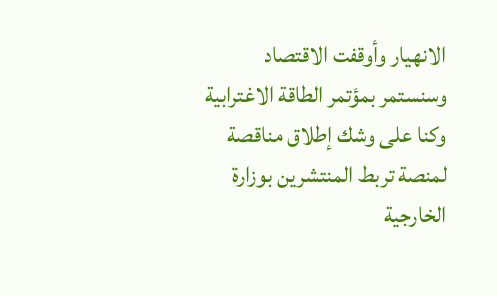الانهيار وأوقفت الاقتصاد وسنستمر بمؤتمر الطاقة الاغترابية وكنا على وشك إطلاق مناقصة لمنصة تربط المنتشرين بوزارة الخارجية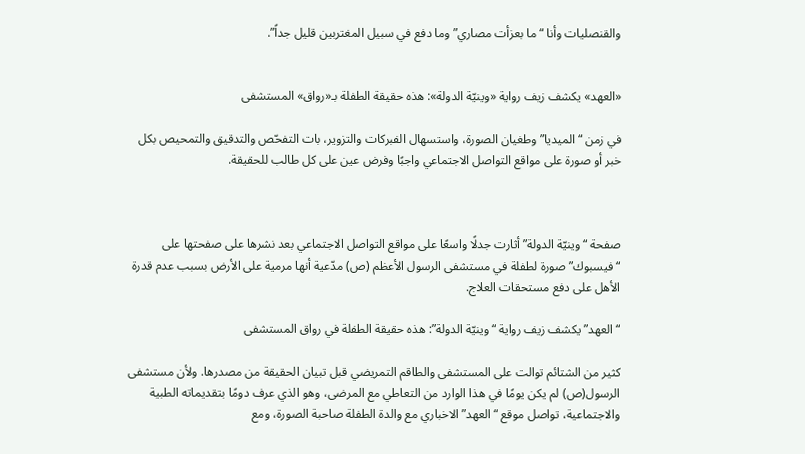والقنصليات وأنا “ما بعزأت مصاري” وما دفع في سبيل المغتربين قليل جداً”.


«العهد» يكشف زيف رواية «وينيّة الدولة»: هذه حقيقة الطفلة بـ«رواق» المستشفى

في زمن “الميديا” وطغيان الصورة، واستسهال الفبركات والتزوير، بات التفحّص والتدقيق والتمحيص بكل خبر أو صورة على مواقع التواصل الاجتماعي واجبًا وفرض عين على كل طالب للحقيقة.



صفحة “وينيّة الدولة” أثارت جدلًا واسعًا على مواقع التواصل الاجتماعي بعد نشرها على صفحتها على “فيسبوك” صورة لطفلة في مستشفى الرسول الأعظم (ص) مدّعية أنها مرمية على الأرض بسبب عدم قدرة الأهل على دفع مستحقات العلاج.

“العهد” يكشف زيف رواية “وينيّة الدولة”: هذه حقيقة الطفلة في رواق المستشفى

كثير من الشتائم توالت على المستشفى والطاقم التمريضي قبل تبيان الحقيقة من مصدرها. ولأن مستشفى الرسول(ص) لم يكن يومًا في هذا الوارد من التعاطي مع المرضى، وهو الذي عرف دومًا بتقديماته الطبية والاجتماعية، تواصل موقع “العهد” الاخباري مع والدة الطفلة صاحبة الصورة، ومع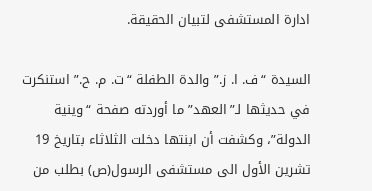ادارة المستشفى لتبيان الحقيقة.

السيدة “ف. ا. ز.” والدة الطفلة “ت. م. ح.” استنكرت في حديثها لـ”العهد” ما أوردته صفحة “وينية الدولة”، وكشفت أن ابنتها دخلت الثلاثاء بتاريخ 19 تشرين الأول الى مستشفى الرسول(ص) بطلب من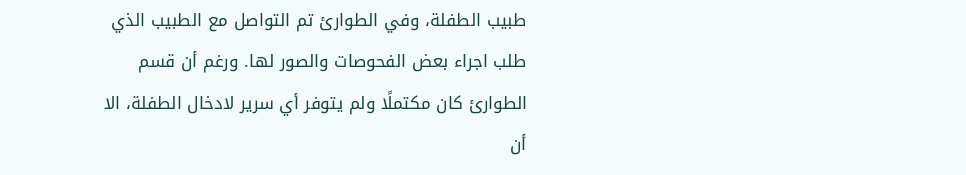طبيب الطفلة، وفي الطوارئ تم التواصل مع الطبيب الذي طلب اجراء بعض الفحوصات والصور لها. ورغم أن قسم الطوارئ كان مكتملًا ولم يتوفر أي سرير لادخال الطفلة، الا أن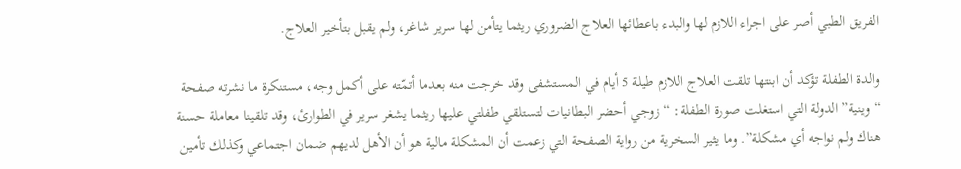الفريق الطبي أصر على اجراء اللازم لها والبدء باعطائها العلاج الضروري ريثما يتأمن لها سرير شاغر، ولم يقبل بتأخير العلاج.

والدة الطفلة تؤكد أن ابنتها تلقت العلاج اللازم طيلة 5 أيام في المستشفى وقد خرجت منه بعدما أتمّته على أكمل وجه، مستنكرة ما نشرته صفحة “وينية” الدولة التي استغلت صورة الطفلة: “زوجي أحضر البطانيات لتستلقي طفلتي عليها ريثما يشغر سرير في الطوارئ، وقد تلقينا معاملة حسنة هناك ولم نواجه أي مشكلة”. وما يثير السخرية من رواية الصفحة التي زعمت أن المشكلة مالية هو أن الأهل لديهم ضمان اجتماعي وكذلك تأمين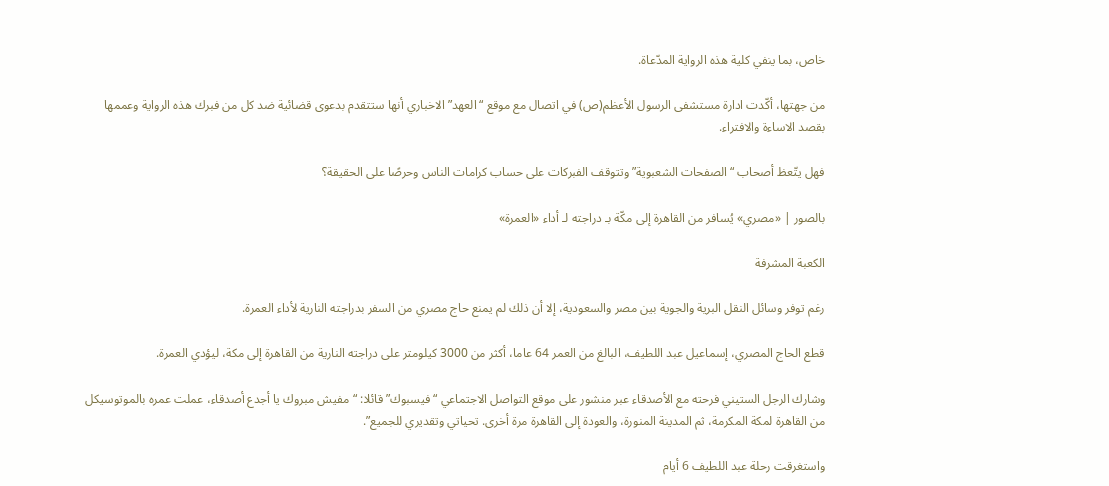خاص، بما ينفي كلية هذه الرواية المدّعاة.

من جهتها، أكّدت ادارة مستشفى الرسول الأعظم(ص) في اتصال مع موقع “العهد” الاخباري أنها ستتقدم بدعوى قضائية ضد كل من فبرك هذه الرواية وعممها بقصد الاساءة والافتراء.

فهل يتّعظ أصحاب “الصفحات الشعبوية” وتتوقف الفبركات على حساب كرامات الناس وحرصًا على الحقيقة؟

بالصور | «مصري» يُسافر من القاهرة إلى مكّة بـ دراجته لـ أداء «العمرة»

الكعبة المشرفة

رغم توفر وسائل النقل البرية والجوية بين مصر والسعودية، إلا أن ذلك لم يمنع حاج مصري من السفر بدراجته النارية لأداء العمرة.

قطع الحاج المصري، إسماعيل عبد اللطيف، البالغ من العمر 64 عاما، أكثر من 3000 كيلومتر على دراجته النارية من القاهرة إلى مكة، ليؤدي العمرة.

وشارك الرجل الستيني فرحته مع الأصدقاء عبر منشور على موقع التواصل الاجتماعي “فيسبوك” قائلا: “مفيش مبروك يا أجدع أصدقاء، عملت عمره بالموتوسيكل من القاهرة لمكة المكرمة، ثم المدينة المنورة، والعودة إلى القاهرة مرة أخرى. تحياتي وتقديري للجميع”.

واستغرقت رحلة عبد اللطيف 6 أيام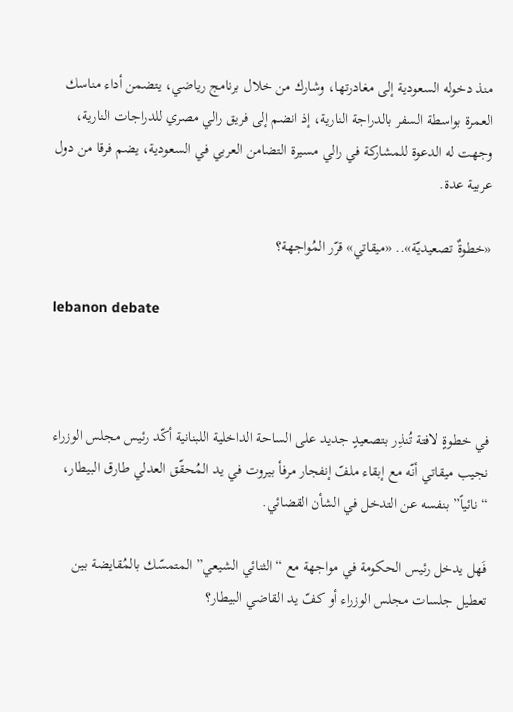منذ دخوله السعودية إلى مغادرتها، وشارك من خلال برنامج رياضي، يتضمن أداء مناسك العمرة بواسطة السفر بالدراجة النارية، إذ انضم إلى فريق رالي مصري للدراجات النارية، وجهت له الدعوة للمشاركة في رالي مسيرة التضامن العربي في السعودية، يضم فرقا من دول عربية عدة.

«خطوةٌ تصعيديّة».. «ميقاتي» قرّر المُواجهة؟

lebanon debate



في خطوةٍ لافتة تُنذِر بتصعيدٍ جديد على الساحة الداخلية اللبنانية أكّد رئيس مجلس الوزراء نجيب ميقاتي أنّه مع إبقاء ملفّ إنفجار مرفأ بيروت في يد المُحقّق العدلي طارق البيطار، “نائياً” بنفسه عن التدخل في الشأن القضائي.

فَهل يدخل رئيس الحكومة في مواجهة مع “الثنائي الشيعي” المتمسّك بالمُقايضة بين تعطيل جلسات مجلس الوزراء أو كفّ يد القاضي البيطار؟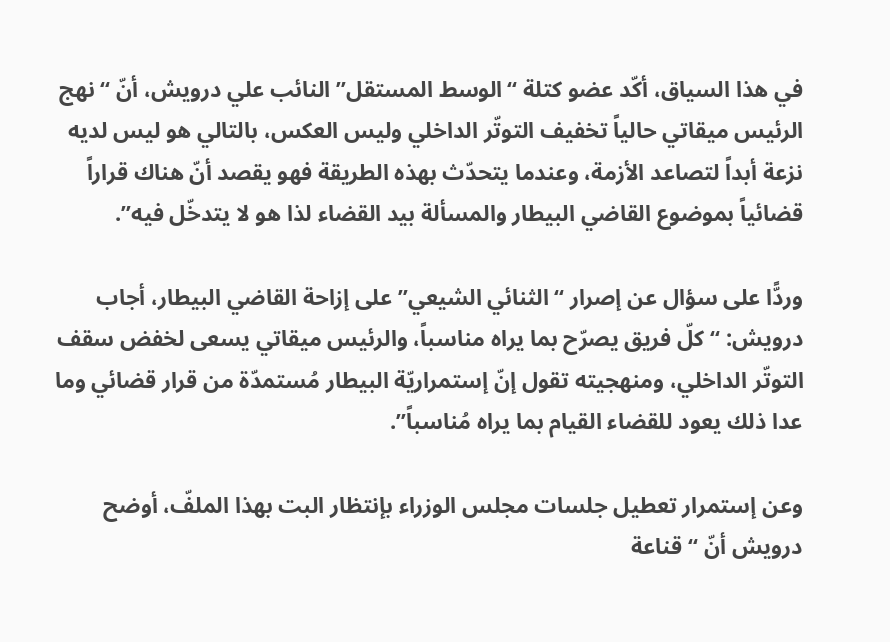في هذا السياق، أكّد عضو كتلة “الوسط المستقل” النائب علي درويش، أنّ “نهج الرئيس ميقاتي حالياً تخفيف التوتّر الداخلي وليس العكس، بالتالي هو ليس لديه نزعة أبداً لتصاعد الأزمة، وعندما يتحدّث بهذه الطريقة فهو يقصد أنّ هناك قراراً قضائياً بموضوع القاضي البيطار والمسألة بيد القضاء لذا هو لا يتدخّل فيه”.

وردًّا على سؤال عن إصرار “الثنائي الشيعي” على إزاحة القاضي البيطار، أجاب درويش: “كلّ فريق يصرّح بما يراه مناسباً، والرئيس ميقاتي يسعى لخفض سقف التوتّر الداخلي، ومنهجيته تقول إنّ إستمراريّة البيطار مُستمدّة من قرار قضائي وما عدا ذلك يعود للقضاء القيام بما يراه مُناسباً”.

وعن إستمرار تعطيل جلسات مجلس الوزراء بإنتظار البت بهذا الملفّ، أوضح درويش أنّ “قناعة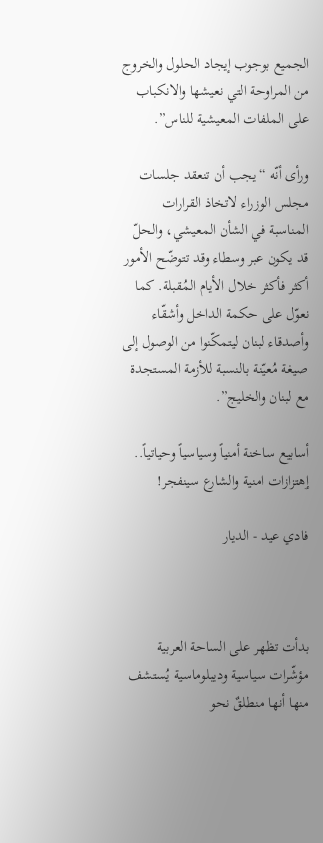الجميع بوجوب إيجاد الحلول والخروج من المراوحة التي نعيشها والانكباب على الملفات المعيشية للناس”.

ورأى أنّه “يجب أن تنعقد جلسات مجلس الوزراء لاتخاذ القرارات المناسبة في الشأن المعيشي، والحلّ قد يكون عبر وسطاء وقد تتوضّح الأمور أكثر فأكثر خلال الأيام المُقبلة. كما نعوّل على حكمة الداخل وأشقّاء وأصدقاء لبنان ليتمكّنوا من الوصول إلى صيغة مُعيّنة بالنسبة للأزمة المستجدة مع لبنان والخليج”.

أسابيع ساخنة أمنياً وسياسياً وحياتياً.. ٳهتزازات امنية والشارع سينفجر!

فادي عيد - الديار



بدأت تظهر على الساحة العربية مؤشّرات سياسية وديبلوماسية يُستشف منها أنها منطلقٌ نحو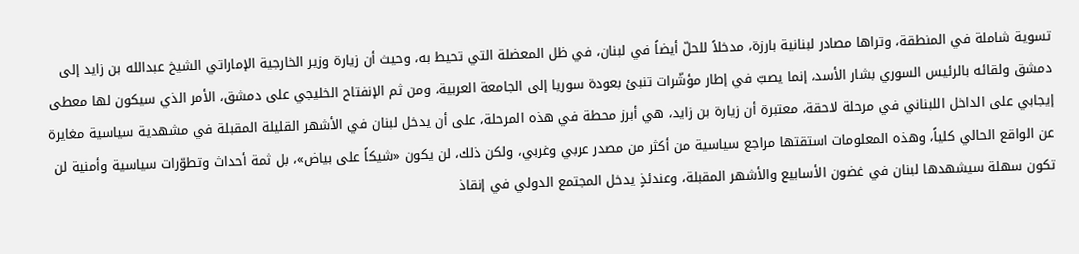تسوية شاملة في المنطقة، وتراها مصادر لبنانية بارزة، مدخلاً للحلّ أيضاً في لبنان، في ظل المعضلة التي تحيط به، وحيث أن زيارة وزير الخارجية الإماراتي الشيخ عبدالله بن زايد إلى دمشق ولقائه بالرئيس السوري بشار الأسد، إنما يصبّ في إطار مؤشّرات تنبئ بعودة سوريا إلى الجامعة العربية، ومن ثم الإنفتاح الخليجي على دمشق، الأمر الذي سيكون لها معطى إيجابي على الداخل اللبناني في مرحلة لاحقة، معتبرة أن زيارة بن زايد، هي أبرز محطة في هذه المرحلة، على أن يدخل لبنان في الأشهر القليلة المقبلة في مشهدية سياسية مغايرة عن الواقع الحالي كلياً، وهذه المعلومات استقتها مراجع سياسية من أكثر من مصدر عربي وغربي، ولكن ذلك، لن يكون «شيكاً على بياض»، بل ثمة أحداث وتطوّرات سياسية وأمنية لن تكون سهلة سيشهدها لبنان في غضون الأسابيع والأشهر المقبلة، وعندئذٍ يدخل المجتمع الدولي في إنقاذ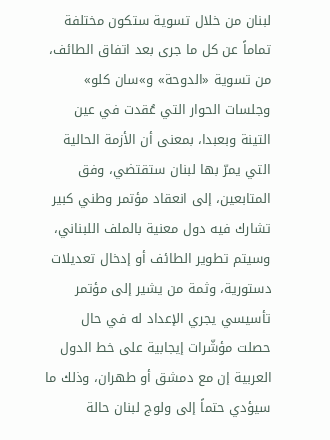لبنان من خلال تسوية ستكون مختلفة تماماً عن كل ما جرى بعد اتفاق الطائف، من تسوية «الدوحة» و»سان كلو» وجلسات الحوار التي عُقدت في عين التينة وبعبدا، بمعنى أن الأزمة الحالية التي يمرّ بها لبنان ستقتضي، وفق المتابعين، إلى انعقاد مؤتمر وطني كبير تشارك فيه دول معنية بالملف اللبناني، وسيتم تطوير الطائف أو إدخال تعديلات دستورية، وثمة من يشير إلى مؤتمر تأسيسي يجري الإعداد له في حال حصلت مؤشّرات إيجابية على خط الدول العربية إن مع دمشق أو طهران، وذلك ما سيؤدي حتماً إلى ولوج لبنان حالة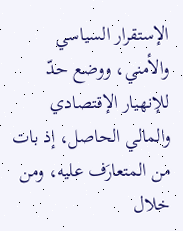الإستقرار السياسي والأمني، ووضع حدّ للإنهيار الإقتصادي والمالي الحاصل، إذ بات من المتعارَف عليه، ومن خلال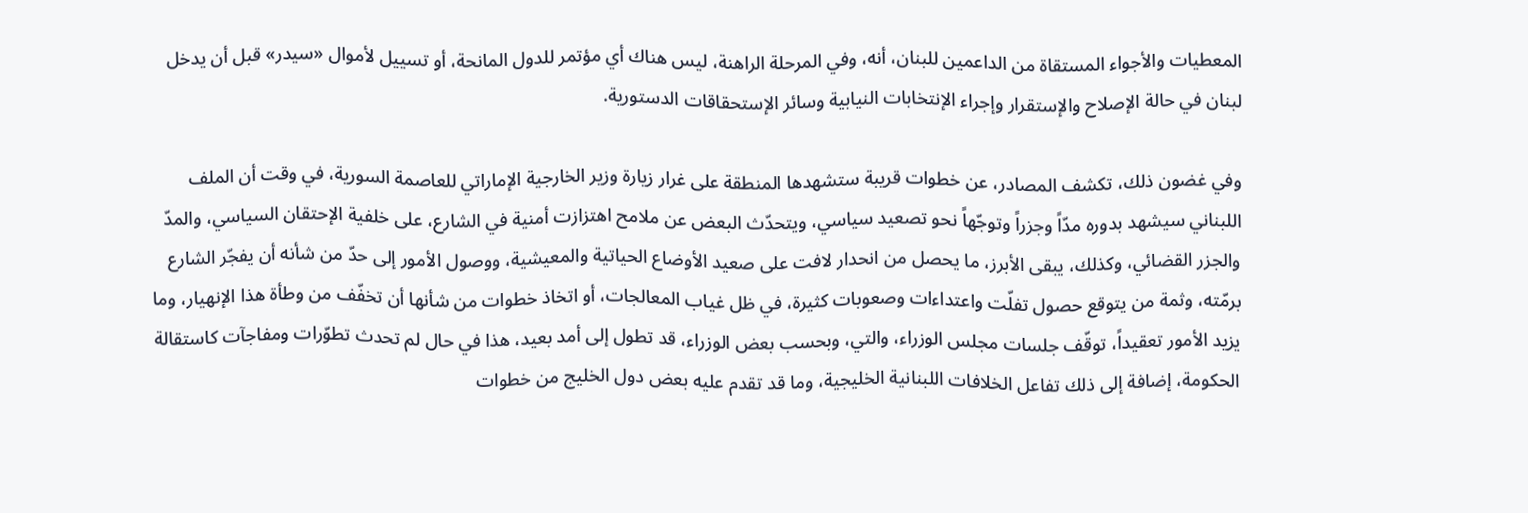المعطيات والأجواء المستقاة من الداعمين للبنان، أنه، وفي المرحلة الراهنة، ليس هناك أي مؤتمر للدول المانحة، أو تسييل لأموال «سيدر» قبل أن يدخل لبنان في حالة الإصلاح والإستقرار وإجراء الإنتخابات النيابية وسائر الإستحقاقات الدستورية.

وفي غضون ذلك، تكشف المصادر، عن خطوات قريبة ستشهدها المنطقة على غرار زيارة وزير الخارجية الإماراتي للعاصمة السورية، في وقت أن الملف اللبناني سيشهد بدوره مدّاً وجزراً وتوجّهاً نحو تصعيد سياسي، ويتحدّث البعض عن ملامح اهتزازت أمنية في الشارع، على خلفية الإحتقان السياسي، والمدّ والجزر القضائي، وكذلك، يبقى الأبرز، ما يحصل من انحدار لافت على صعيد الأوضاع الحياتية والمعيشية، ووصول الأمور إلى حدّ من شأنه أن يفجّر الشارع برمّته، وثمة من يتوقع حصول تفلّت واعتداءات وصعوبات كثيرة، في ظل غياب المعالجات، أو اتخاذ خطوات من شأنها أن تخفّف من وطأة هذا الإنهيار، وما يزيد الأمور تعقيداً، توقّف جلسات مجلس الوزراء، والتي، وبحسب بعض الوزراء، قد تطول إلى أمد بعيد، هذا في حال لم تحدث تطوّرات ومفاجآت كاستقالة الحكومة، إضافة إلى ذلك تفاعل الخلافات اللبنانية الخليجية، وما قد تقدم عليه بعض دول الخليج من خطوات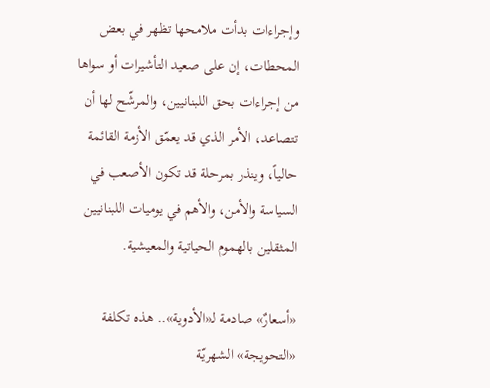وإجراءات بدأت ملامحها تظهر في بعض المحطات، إن على صعيد التأشيرات أو سواها من إجراءات بحق اللبنانيين، والمرشّح لها أن تتصاعد، الأمر الذي قد يعمّق الأزمة القائمة حالياً، وينذر بمرحلة قد تكون الأصعب في السياسة والأمن، والأهم في يوميات اللبنانيين المثقلين بالهموم الحياتية والمعيشية.

«أسعارٌ» صادمة لـ«الأدوية».. هذه تكلفة «التحويجة» الشهريّة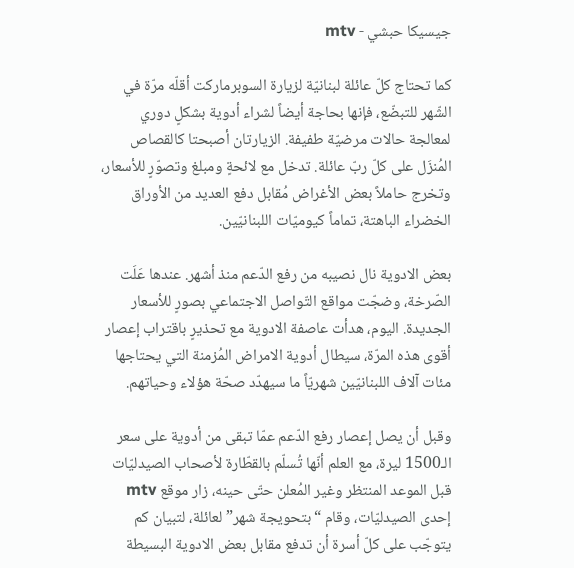جيسيكا حبشي - mtv

كما تحتاج كلّ عائلة لبنانيّة لزيارة السوبرماركت أقلّه مرّة في الشّهر للتبضّع، فإنها بحاجة أيضاً لشراء أدوية بشكلٍ دوري لمعالجة حالات مرضيّة طفيفة. الزيارتان أصبحتا كالقصاص المُنزَل على كلّ ربّ عائلة. تدخل مع لائحةٍ ومبلغ وتصوّرٍ للأسعار، وتخرج حاملاً بعض الأغراض مُقابل دفع العديد من الأوراق الخضراء الباهتة، تماماً كيوميّات اللبنانيّين.

بعض الادوية نال نصيبه من رفع الدّعم منذ أشهر. عندها عَلَت الصّرخة، وضجّت مواقع التّواصل الاجتماعي بصورٍ للأسعار الجديدة. اليوم، هدأت عاصفة الادوية مع تحذيرٍ باقتراب إعصار أقوى هذه المرّة، سيطال أدوية الامراض المُزمنة التي يحتاجها مئات آلاف اللبنانيّين شهريّاً ما سيهدّد صحّة هؤلاء وحياتهم.

وقبل أن يصل إعصار رفع الدّعم عمّا تبقى من أدوية على سعر الـ1500 ليرة، مع العلم أنّها تُسلّم بالقطّارة لأصحاب الصيدليّات قبل الموعد المنتظر وغير المُعلن حتّى حينه، زار موقع mtv إحدى الصيدليّات، وقام “بتحويجة شهر” لعائلة، لتبيان كم يتوجّب على كلّ أسرة أن تدفع مقابل بعض الادوية البسيطة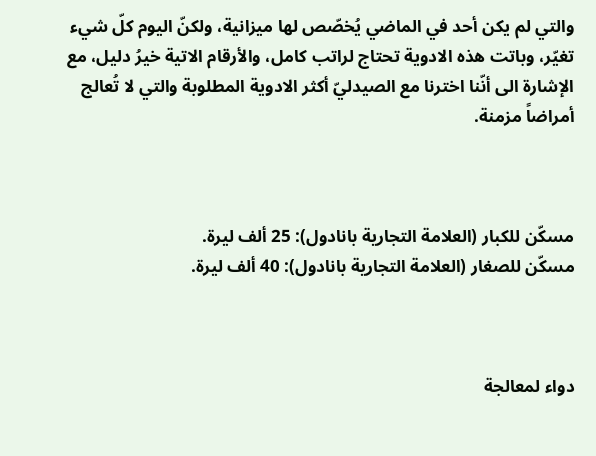والتي لم يكن أحد في الماضي يُخصّص لها ميزانية، ولكنّ اليوم كلّ شيء تغيّر، وباتت هذه الادوية تحتاج لراتب كامل، والأرقام الاتية خيرُ دليل، مع الإشارة الى أنّنا اخترنا مع الصيدليّ أكثر الادوية المطلوبة والتي لا تُعالج أمراضاً مزمنة.



مسكّن للكبار (العلامة التجارية بانادول): 25 ألف ليرة.
مسكّن للصغار (العلامة التجارية بانادول): 40 ألف ليرة.



دواء لمعالجة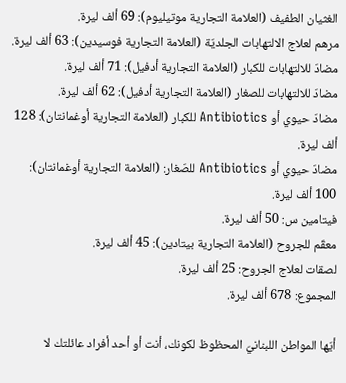الغثيان الطفيف (العلامة التجارية موتيليوم): 69 ألف ليرة.
مرهم لعلاج الالتهابات الجلديّة (العلامة التجارية فوسيدين): 63 ألف ليرة.
مضادّ للالتهابات للكبار (العلامة التجارية أدفيل): 71 ألف ليرة.
مضادّ للالتهابات للصغار (العلامة التجارية أدفيل): 62 ألف ليرة.
مضادّ حيوي أو Antibiotics للكبار (العلامة التجارية أوغمانتان): 128 ألف ليرة.
مضادّ حيوي أو Antibiotics للصّغار: (العلامة التجارية أوغمانتان): 100 ألف ليرة.
فيتامين س: 50 ألف ليرة.
معقّم للجروح (العلامة التجارية بيتادين): 45 ألف ليرة.
لصقات لعلاج الجروح: 25 ألف ليرة.
المجموع: 678 ألف ليرة.

أيّها المواطن اللبنانيّ المحظوظ لكونك، أنت أو أحد أفراد عائلتك لا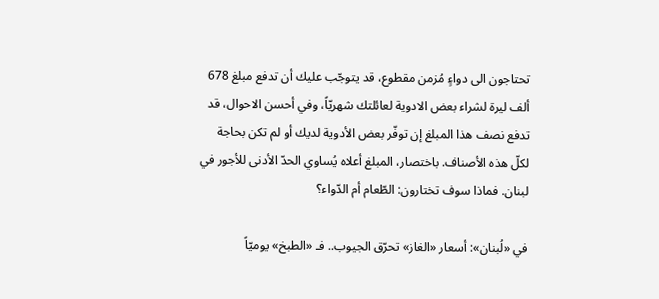تحتاجون الى دواءٍ مُزمن مقطوع، قد يتوجّب عليك أن تدفع مبلغ 678 ألف ليرة لشراء بعض الادوية لعائلتك شهريّاً، وفي أحسن الاحوال، قد تدفع نصف هذا المبلغ إن توفّر بعض الأدوية لديك أو لم تكن بحاجة لكلّ هذه الأصناف. باختصار، المبلغ أعلاه يُساوي الحدّ الأدنى للأجور في لبنان. فماذا سوف تختارون: الطّعام أم الدّواء؟

في «لُبنان»: أسعار «الغاز» تحرّق الجيوب.. فـ «الطبخ» يوميّاً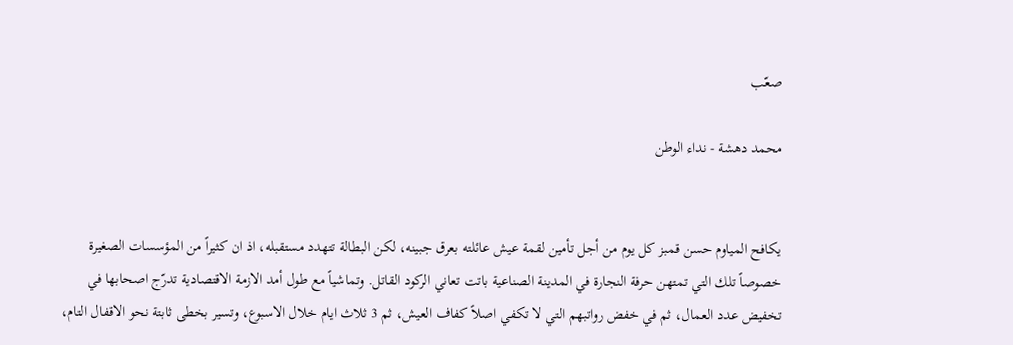صعّب

محمد دهشة - نداء الوطن


يكافح المياوم حسن قمبز كل يوم من أجل تأمين لقمة عيش عائلته بعرق جبينه، لكن البطالة تتهدد مستقبله، اذ ان كثيراً من المؤسسات الصغيرة خصوصاً تلك التي تمتهن حرفة النجارة في المدينة الصناعية باتت تعاني الركود القاتل. وتماشياً مع طول أمد الازمة الاقتصادية تدرّج اصحابها في تخفيض عدد العمال، ثم في خفض رواتبهم التي لا تكفي اصلاً كفاف العيش، ثم 3 ثلاث ايام خلال الاسبوع، وتسير بخطى ثابتة نحو الاقفال التام،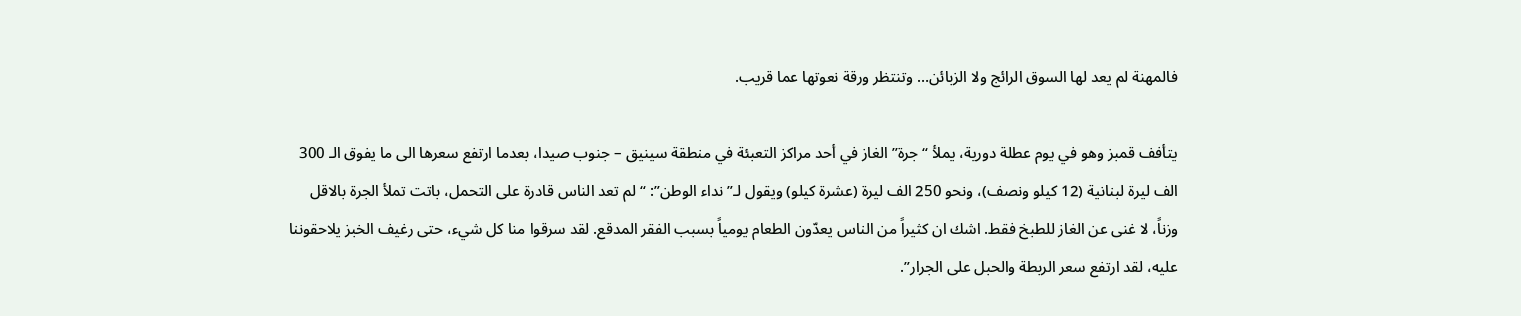فالمهنة لم يعد لها السوق الرائج ولا الزبائن… وتنتظر ورقة نعوتها عما قريب.

يتأفف قمبز وهو في يوم عطلة دورية، يملأ “جرة” الغاز في أحد مراكز التعبئة في منطقة سينيق – جنوب صيدا، بعدما ارتفع سعرها الى ما يفوق الـ 300 الف ليرة لبنانية (12 كيلو ونصف)، ونحو 250 الف ليرة (عشرة كيلو) ويقول لـ”نداء الوطن”: “لم تعد الناس قادرة على التحمل، باتت تملأ الجرة بالاقل وزناً، لا غنى عن الغاز للطبخ فقط. اشك ان كثيراً من الناس يعدّون الطعام يومياً بسبب الفقر المدقع. لقد سرقوا منا كل شيء، حتى رغيف الخبز يلاحقوننا عليه، لقد ارتفع سعر الربطة والحبل على الجرار”.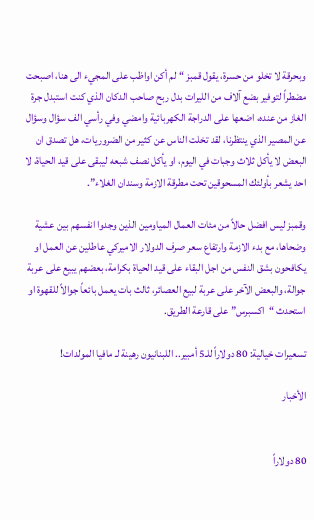وبحرقة لا تخلو من حسرة، يقول قمبز “لم أكن اواظب على المجيء الى هنا، اصبحت مضطراً لتوفير بضع آلاف من الليرات بدل ربح صاحب الدكان الذي كنت استبدل جرة الغاز من عنده، اضعها على الدراجة الكهربائية وامضي وفي رأسي الف سؤال وسؤال عن المصير الذي ينتظرنا، لقد تخلت الناس عن كثير من الضروريات، هل تصدق ان البعض لا يأكل ثلاث وجبات في اليوم، او يأكل نصف شبعه ليبقى على قيد الحياة، لا احد يشعر بأولئك المسحوقين تحت مطرقة الازمة وسندان الغلاء”.

وقمبز ليس افضل حالاً من مئات العمال المياومين الذين وجدوا انفسهم بين عشية وضحاها، مع بدء الازمة وارتفاع سعر صرف الدولار الاميركي عاطلين عن العمل او يكافحون بشق النفس من اجل البقاء على قيد الحياة بكرامة، بعضهم يبيع على عربة جوالة، والبعض الآخر على عربة لبيع العصائر، ثالث بات يعمل بائعاً جوالاً للقهوة او استحدث “اكسبرس” على قارعة الطريق.

تسعيرات خيالية: 80 دولاراً للـ5 أمبير.. اللبنانيون رهينة لـ مافيا المولدات!

الأخبار


80 دولاراً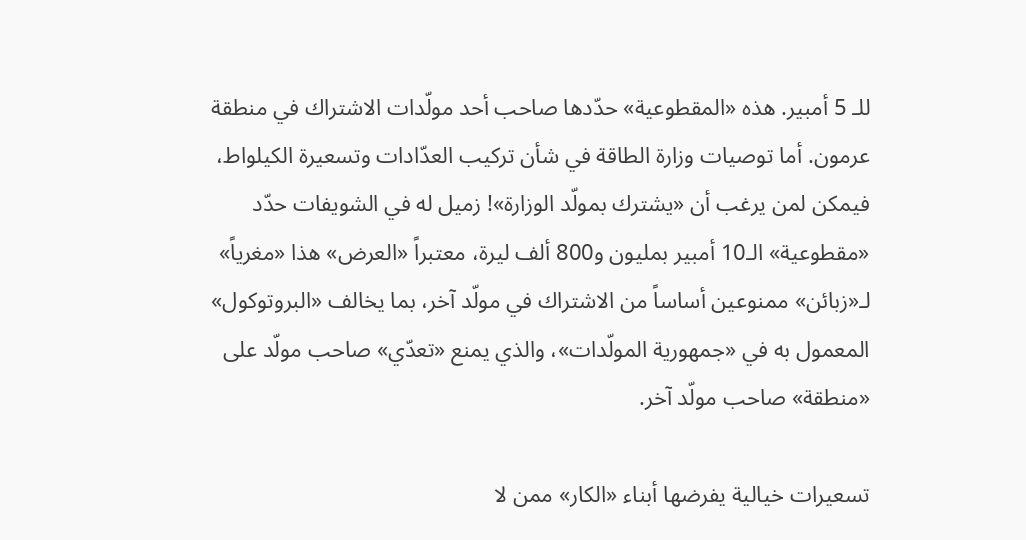للـ 5 أمبير. هذه «المقطوعية» حدّدها صاحب أحد مولّدات الاشتراك في منطقة عرمون. أما توصيات وزارة الطاقة في شأن تركيب العدّادات وتسعيرة الكيلواط، فيمكن لمن يرغب أن «يشترك بمولّد الوزارة»! زميل له في الشويفات حدّد «مقطوعية» الـ10 أمبير بمليون و800 ألف ليرة، معتبراً «العرض» هذا «مغرياً» لـ«زبائن» ممنوعين أساساً من الاشتراك في مولّد آخر، بما يخالف «البروتوكول» المعمول به في «جمهورية المولّدات»، والذي يمنع «تعدّي» صاحب مولّد على «منطقة» صاحب مولّد آخر.

تسعيرات خيالية يفرضها أبناء «الكار» ممن لا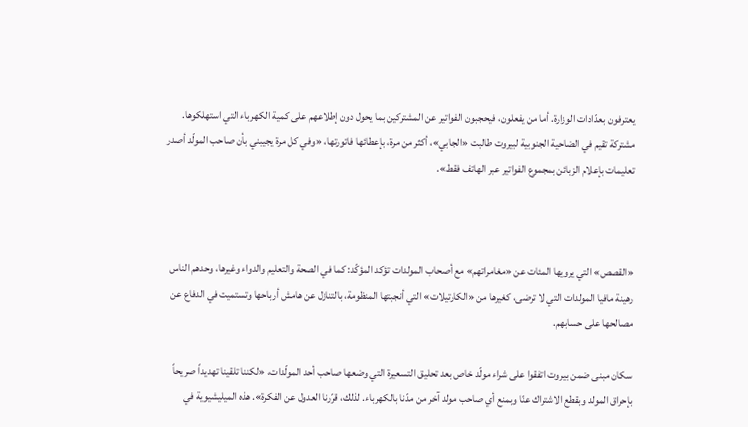يعترفون بعدّادات الوزارة. أما من يفعلون، فيحجبون الفواتير عن المشتركين بما يحول دون إطلاعهم على كمية الكهرباء التي استهلكوها. مشتركة تقيم في الضاحية الجنوبية لبيروت طالبت «الجابي»، أكثر من مرة، بإعطائها فاتورتها، «وفي كل مرة يجيبني بأن صاحب المولّد أصدر تعليمات بإعلام الزبائن بمجموع الفواتير عبر الهاتف فقط».



«القصص» التي يرويها المئات عن «مغامراتهم» مع أصحاب المولدات تؤكد المؤكّد: كما في الصحة والتعليم والدواء وغيرها، وحدهم الناس رهينة مافيا المولدات التي لا ترضى، كغيرها من «الكارتيلات» التي أنجبتها المنظومة، بالتنازل عن هامش أرباحها وتستميت في الدفاع عن مصالحها على حسابهم.

سكان مبنى ضمن بيروت اتفقوا على شراء مولّد خاص بعد تحليق التسعيرة التي وضعها صاحب أحد المولّدات، «لكننا تلقينا تهديداً صريحاً بإحراق المولد وبقطع الاشتراك عنّا وبمنع أي صاحب مولد آخر من مدّنا بالكهرباء. لذلك، قرّرنا العدول عن الفكرة». هذه الميليشيوية في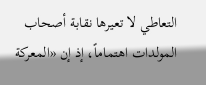التعاطي لا تعيرها نقابة أصحاب المولدات اهتماماً، إذ إن «المعركة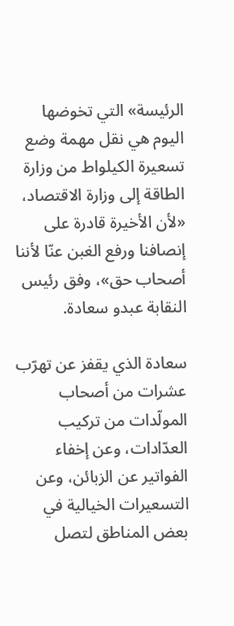الرئيسة» التي تخوضها اليوم هي نقل مهمة وضع تسعيرة الكيلواط من وزارة الطاقة إلى وزارة الاقتصاد، «لأن الأخيرة قادرة على إنصافنا ورفع الغبن عنّا لأننا أصحاب حق»، وفق رئيس النقابة عبدو سعادة.

سعادة الذي يقفز عن تهرّب عشرات من أصحاب المولّدات من تركيب العدّادات، وعن إخفاء الفواتير عن الزبائن، وعن التسعيرات الخيالية في بعض المناطق لتصل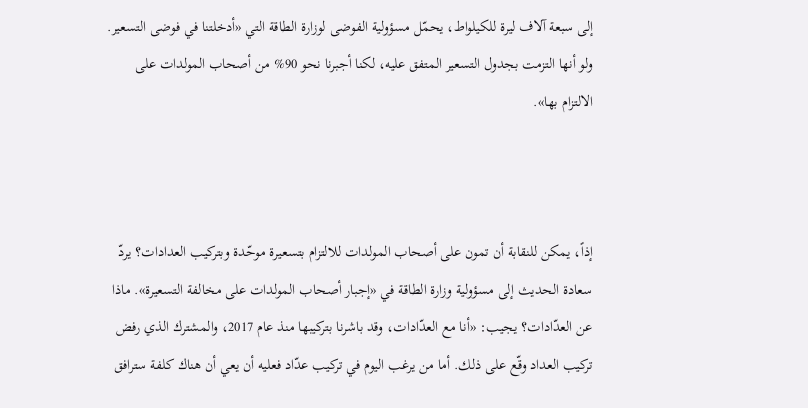إلى سبعة آلاف ليرة للكيلواط، يحمّل مسؤولية الفوضى لوزارة الطاقة التي «أدخلتنا في فوضى التسعير. ولو أنها التزمت بجدول التسعير المتفق عليه، لكنا أجبرنا نحو 90% من أصحاب المولدات على الالتزام بها».



إذاً، يمكن للنقابة أن تمون على أصحاب المولدات للالتزام بتسعيرة موحّدة وبتركيب العدادات؟ يردّ سعادة الحديث إلى مسؤولية وزارة الطاقة في «إجبار أصحاب المولدات على مخالفة التسعيرة». ماذا عن العدّادات؟ يجيب: «أنا مع العدّادات، وقد باشرنا بتركيبها منذ عام 2017، والمشترك الذي رفض تركيب العداد وقّع على ذلك. أما من يرغب اليوم في تركيب عدّاد فعليه أن يعي أن هناك كلفة سترافق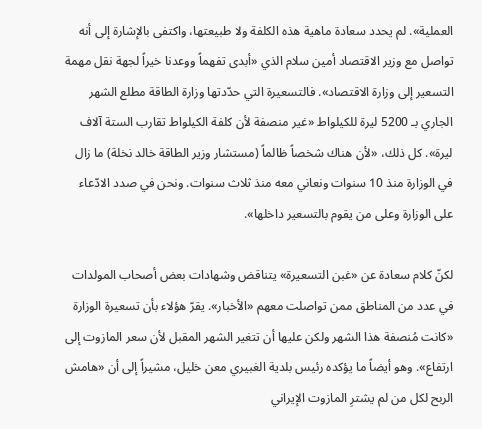العملية». لم يحدد سعادة ماهية هذه الكلفة ولا طبيعتها، واكتفى بالإشارة إلى أنه تواصل مع وزير الاقتصاد أمين سلام الذي «أبدى تفهماً ووعدنا خيراً لجهة نقل مهمة التسعير إلى وزارة الاقتصاد». فالتسعيرة التي حدّدتها وزارة الطاقة مطلع الشهر الجاري بـ 5200 ليرة للكيلواط «غير منصفة لأن كلفة الكيلواط تقارب الستة آلاف ليرة». كل ذلك، «لأن هناك شخصاً ظالماً (مستشار وزير الطاقة خالد نخلة) ما زال في الوزارة منذ 10 سنوات ونعاني معه منذ ثلاث سنوات. ونحن في صدد الادّعاء على الوزارة وعلى من يقوم بالتسعير داخلها».

لكنّ كلام سعادة عن «غبن التسعيرة» يتناقض وشهادات بعض أصحاب المولدات في عدد من المناطق ممن تواصلت معهم «الأخبار». يقرّ هؤلاء بأن تسعيرة الوزارة «كانت مُنصفة هذا الشهر ولكن عليها أن تتغير الشهر المقبل لأن سعر المازوت إلى ارتفاع». وهو أيضاً ما يؤكده رئيس بلدية الغبيري معن خليل، مشيراً إلى أن «هامش الربح لكل من لم يشترِ المازوت الإيراني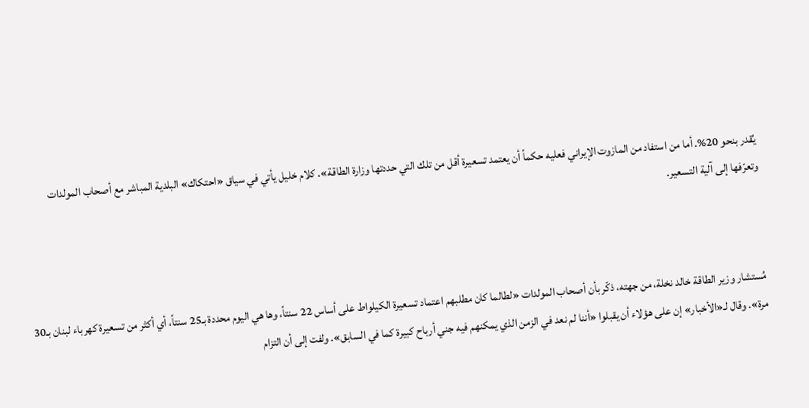يُقدر بنحو 20%. أما من استفاد من المازوت الإيراني فعليه حكماً أن يعتمد تسعيرة أقل من تلك التي حددتها وزارة الطاقة». كلام خليل يأتي في سياق «احتكاك» البلدية المباشر مع أصحاب المولدات وتعرّفها إلى آلية التسعير.



مُستشار وزير الطاقة خالد نخلة، من جهته، ذكّر بأن أصحاب المولدات «لطالما كان مطلبهم اعتماد تسعيرة الكيلواط على أساس 22 سنتاً، وها هي اليوم محددة بـ25 سنتاً، أي أكثر من تسعيرة كهرباء لبنان بـ30 مرة». وقال لـ«الأخبار» إن على هؤلاء أن يقبلوا «أننا لم نعد في الزمن الذي يمكنهم فيه جني أرباح كبيرة كما في السابق». ولفت إلى أن التزام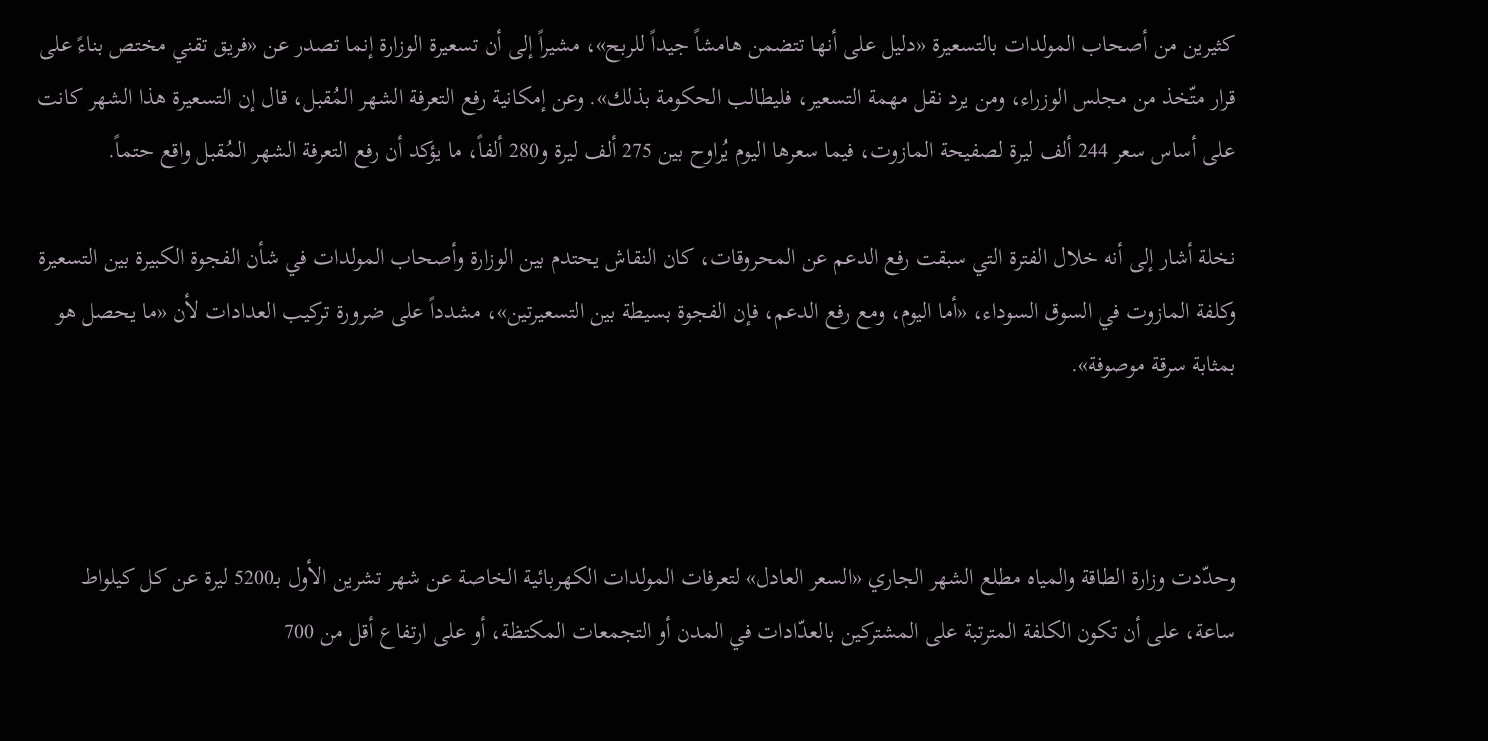كثيرين من أصحاب المولدات بالتسعيرة «دليل على أنها تتضمن هامشاً جيداً للربح»، مشيراً إلى أن تسعيرة الوزارة إنما تصدر عن «فريق تقني مختص بناءً على قرار متّخذ من مجلس الوزراء، ومن يرد نقل مهمة التسعير، فليطالب الحكومة بذلك». وعن إمكانية رفع التعرفة الشهر المُقبل، قال إن التسعيرة هذا الشهر كانت على أساس سعر 244 ألف ليرة لصفيحة المازوت، فيما سعرها اليوم يُراوح بين 275 ألف ليرة و280 ألفاً، ما يؤكد أن رفع التعرفة الشهر المُقبل واقع حتماً.

نخلة أشار إلى أنه خلال الفترة التي سبقت رفع الدعم عن المحروقات، كان النقاش يحتدم بين الوزارة وأصحاب المولدات في شأن الفجوة الكبيرة بين التسعيرة وكلفة المازوت في السوق السوداء، «أما اليوم، ومع رفع الدعم، فإن الفجوة بسيطة بين التسعيرتين»، مشدداً على ضرورة تركيب العدادات لأن «ما يحصل هو بمثابة سرقة موصوفة».



وحدّدت وزارة الطاقة والمياه مطلع الشهر الجاري «السعر العادل» لتعرفات المولدات الكهربائية الخاصة عن شهر تشرين الأول بـ5200 ليرة عن كل كيلواط ساعة، على أن تكون الكلفة المترتبة على المشتركين بالعدّادات في المدن أو التجمعات المكتظة، أو على ارتفاع أقل من 700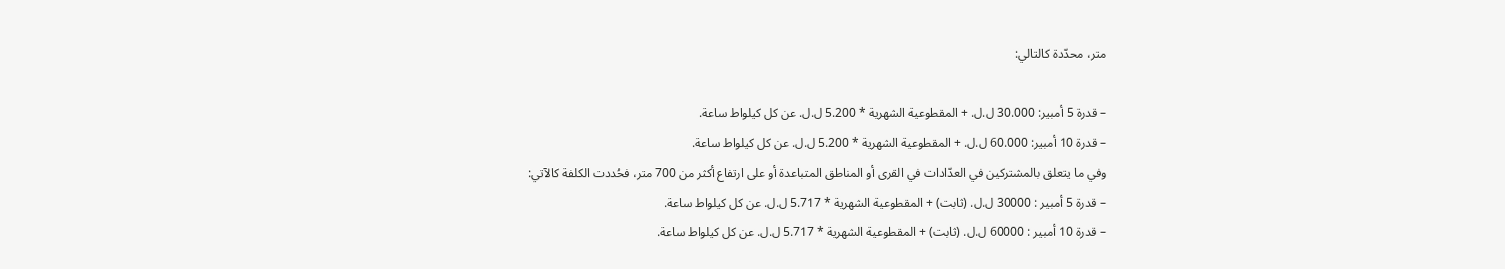متر، محدّدة كالتالي:

– قدرة 5 أمبير: 30.000 ل.ل. + المقطوعية الشهرية * 5.200 ل.ل. عن كل كيلواط ساعة.
– قدرة 10 أمبير: 60.000 ل.ل. + المقطوعية الشهرية * 5.200 ل.ل. عن كل كيلواط ساعة.
وفي ما يتعلق بالمشتركين في العدّادات في القرى أو المناطق المتباعدة أو على ارتفاع أكثر من 700 متر، فحُددت الكلفة كالآتي:
– قدرة 5 أمبير : 30000 ل.ل. (ثابت) + المقطوعية الشهرية * 5.717 ل.ل. عن كل كيلواط ساعة.
– قدرة 10 أمبير : 60000 ل.ل. (ثابت) + المقطوعية الشهرية * 5.717 ل.ل. عن كل كيلواط ساعة.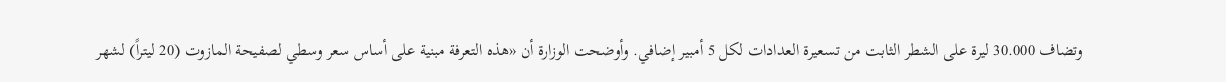وتضاف 30.000 ليرة على الشطر الثابت من تسعيرة العدادات لكل 5 أمبير إضافي. وأوضحت الوزارة أن «هذه التعرفة مبنية على أساس سعر وسطي لصفيحة المازوت (20 ليتراً) لشهر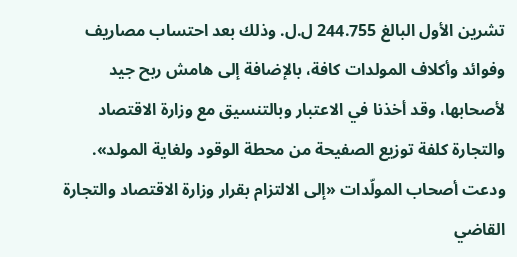تشرين الأول البالغ 244.755 ل.ل. وذلك بعد احتساب مصاريف وفوائد وأكلاف المولدات كافة، بالإضافة إلى هامش ربح جيد لأصحابها، وقد أخذنا في الاعتبار وبالتنسيق مع وزارة الاقتصاد والتجارة كلفة توزيع الصفيحة من محطة الوقود ولغاية المولد». ودعت أصحاب المولّدات «إلى الالتزام بقرار وزارة الاقتصاد والتجارة القاضي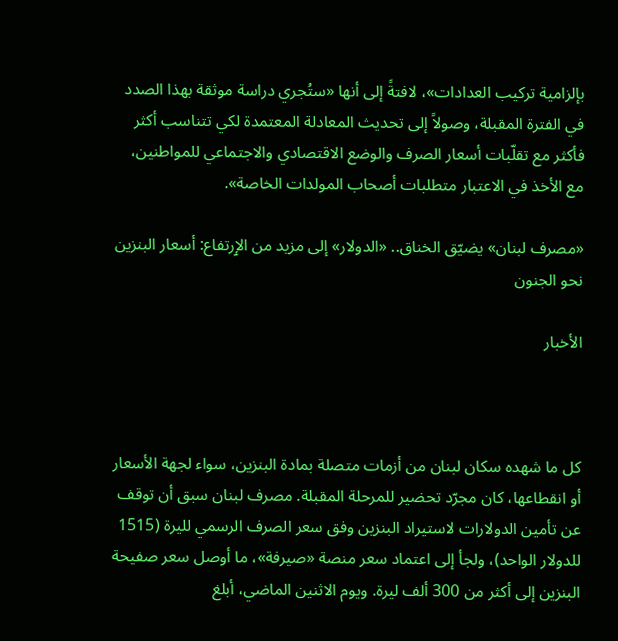بإلزامية تركيب العدادات»، لافتةً إلى أنها «ستُجري دراسة موثقة بهذا الصدد في الفترة المقبلة، وصولاً إلى تحديث المعادلة المعتمدة لكي تتناسب أكثر فأكثر مع تقلّبات أسعار الصرف والوضع الاقتصادي والاجتماعي للمواطنين، مع الأخذ في الاعتبار متطلبات أصحاب المولدات الخاصة».

«مصرف لبنان» يضيّق الخناق.. «الدولار» إلى مزيد من الٳرتفاع: أسعار البنزين نحو الجنون

الأخبار



كل ما شهده سكان لبنان من أزمات متصلة بمادة البنزين، سواء لجهة الأسعار أو انقطاعها، كان مجرّد تحضير للمرحلة المقبلة. مصرف لبنان سبق أن توقف عن تأمين الدولارات لاستيراد البنزين وفق سعر الصرف الرسمي لليرة (1515 للدولار الواحد)، ولجأ إلى اعتماد سعر منصة «صيرفة»، ما أوصل سعر صفيحة البنزين إلى أكثر من 300 ألف ليرة. ويوم الاثنين الماضي، أبلغ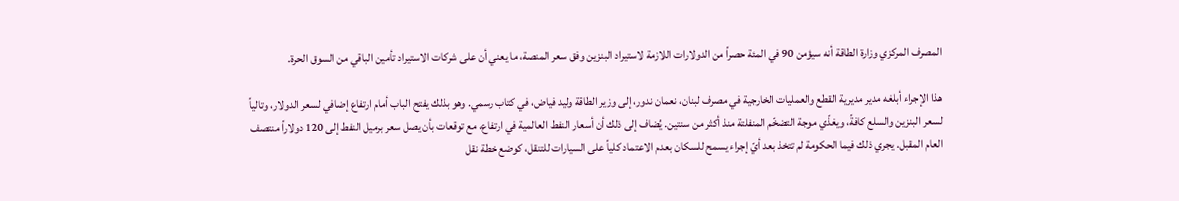المصرف المركزي وزارة الطاقة أنه سيؤمن 90 في المئة حصراً من الدولارات اللازمة لاستيراد البنزين وفق سعر المنصة، ما يعني أن على شركات الاستيراد تأمين الباقي من السوق الحرة.

هذا الإجراء أبلغه مدير مديرية القطع والعمليات الخارجية في مصرف لبنان، نعمان ندور، إلى وزير الطاقة وليد فياض، في كتاب رسمي. وهو بذلك يفتح الباب أمام ارتفاع إضافي لسعر الدولار، وتالياً لسعر البنزين والسلع كافةً، ويغذّي موجة التضخّم المنفلتة منذ أكثر من سنتين. يُضاف إلى ذلك أن أسعار النفط العالمية في ارتفاع، مع توقعات بأن يصل سعر برميل النفط إلى 120 دولاراً منتصف العام المقبل. يجري ذلك فيما الحكومة لم تتخذ بعد أيّ إجراء يسمح للسكان بعدم الاعتماد كلياً على السيارات للتنقل، كوضع خطة نقل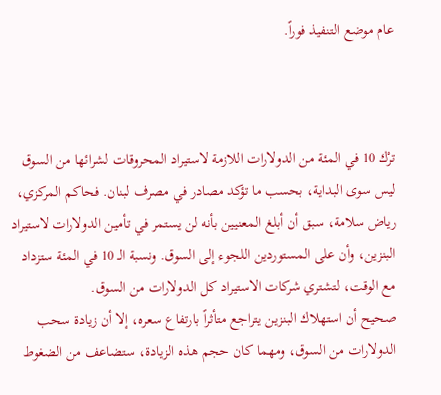عام موضع التنفيذ فوراً.



ترْك 10 في المئة من الدولارات اللازمة لاستيراد المحروقات لشرائها من السوق ليس سوى البداية، بحسب ما تؤكد مصادر في مصرف لبنان. فحاكم المركزي، رياض سلامة، سبق أن أبلغ المعنيين بأنه لن يستمر في تأمين الدولارات لاستيراد البنزين، وأن على المستوردين اللجوء إلى السوق. ونسبة الـ 10 في المئة ستزداد مع الوقت، لتشتري شركات الاستيراد كل الدولارات من السوق.
صحيح أن استهلاك البنزين يتراجع متأثراً بارتفاع سعره، إلا أن زيادة سحب الدولارات من السوق، ومهما كان حجم هذه الزيادة، ستضاعف من الضغوط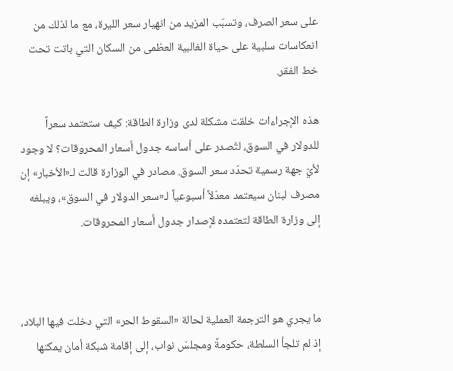على سعر الصرف، وتسبّب المزيد من انهيار سعر الليرة، مع ما لذلك من انعكاسات سلبية على حياة الغالبية العظمى من السكان التي باتت تحت خط الفقر.

هذه الإجراءات خلقت مشكلة لدى وزارة الطاقة: كيف ستعتمد سعراً للدولار في السوق، لتُصدر على أساسه جدول أسعار المحروقات؟ لا وجود لأيّ جهة رسمية تحدّد سعر السوق. مصادر في الوزارة قالت لـ«الأخبار» إن مصرف لبنان سيعتمد معدّلاً أسبوعياً لـ«سعر الدولار في السوق»، ويبلغه إلى وزارة الطاقة لتعتمده لإصدار جدول أسعار المحروقات.



ما يجري هو الترجمة العملية لحالة «السقوط الحر» التي دخلت فيها البلاد، إذ لم تلجأ السلطة، حكومةً ومجلسَ نواب، إلى إقامة شبكة أمان يمكنها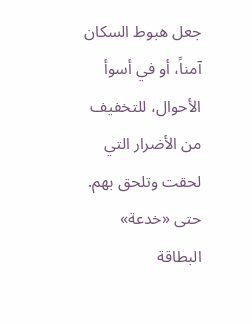جعل هبوط السكان آمناً، أو في أسوأ الأحوال، للتخفيف من الأضرار التي لحقت وتلحق بهم. حتى «خدعة» البطاقة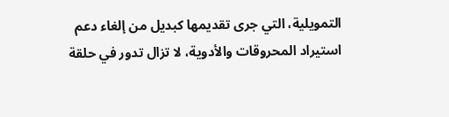التمويلية، التي جرى تقديمها كبديل من إلغاء دعم استيراد المحروقات والأدوية، لا تزال تدور في حلقة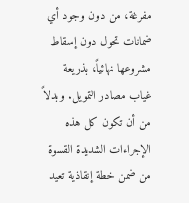مفرغة، من دون وجود أي ضمانات تحول دون إسقاط مشروعها نهائياً، بذريعة غياب مصادر التمويل. وبدلاً من أن تكون كل هذه الإجراءات الشديدة القسوة من ضمن خطة إنقاذية تعيد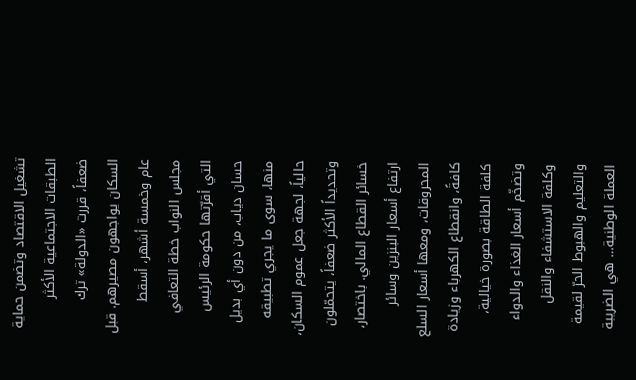تشغيل الاقتصاد وتضمن حماية الطبقات الاجتماعية الأكثر ضعفاً، قررت «الدولة» ترك السكان يواجهون مصيرهم. قبل عام وخمسة أشهر، أسقط مجلس النواب خطة التعافي التي أقرّتها حكومة الرئيس حسان دياب، من دون أي بديل منها، سوى ما يجري تطبيقه حالياً، لجهة جعل عموم السكان، وتحديداً الأكثر ضعفاً، يتحمّلون خسائر القطاع المالي. باختصار، ارتفاع أسعار البنزين وسائر المحروقات، ومعها أسعار السلع كافةً، وانقطاع الكهرباء وزيادة كلفة الطاقة بصورة خيالية، وتضخّم أسعار الغذاء والدواء وكلفة الاستشفاء والنقل والتعليم والهبوط الحرّ لقيمة العملة الوطنية… هي الضريبة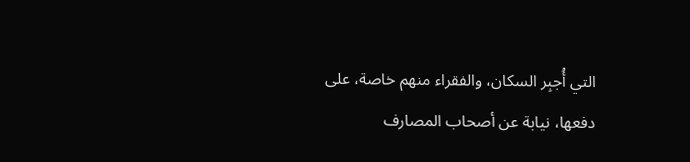التي أُجبِر السكان، والفقراء منهم خاصة، على دفعها، نيابة عن أصحاب المصارف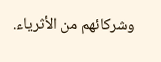وشركائهم من الأثرياء.